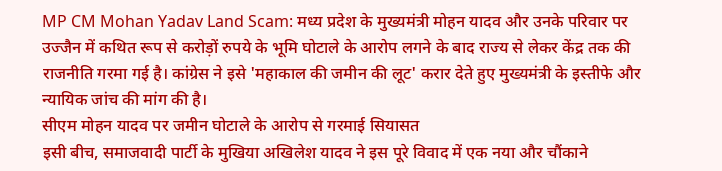MP CM Mohan Yadav Land Scam: मध्य प्रदेश के मुख्यमंत्री मोहन यादव और उनके परिवार पर उज्जैन में कथित रूप से करोड़ों रुपये के भूमि घोटाले के आरोप लगने के बाद राज्य से लेकर केंद्र तक की राजनीति गरमा गई है। कांग्रेस ने इसे 'महाकाल की जमीन की लूट' करार देते हुए मुख्यमंत्री के इस्तीफे और न्यायिक जांच की मांग की है।
सीएम मोहन यादव पर जमीन घोटाले के आरोप से गरमाई सियासत
इसी बीच, समाजवादी पार्टी के मुखिया अखिलेश यादव ने इस पूरे विवाद में एक नया और चौंकाने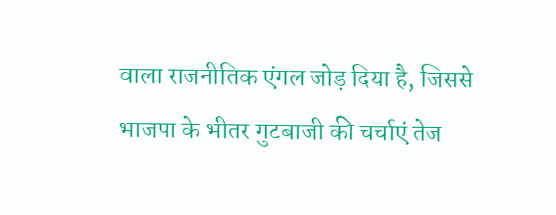वाला राजनीतिक एंगल जोड़ दिया है, जिससे भाजपा के भीतर गुटबाजी की चर्चाएं तेज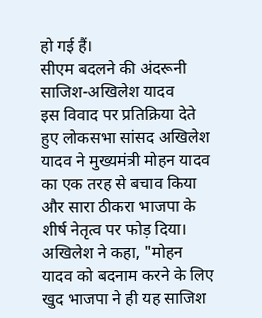हो गई हैं।
सीएम बदलने की अंदरूनी साजिश-अखिलेश यादव
इस विवाद पर प्रतिक्रिया देते हुए लोकसभा सांसद अखिलेश यादव ने मुख्यमंत्री मोहन यादव का एक तरह से बचाव किया और सारा ठीकरा भाजपा के शीर्ष नेतृत्व पर फोड़ दिया। अखिलेश ने कहा, "मोहन यादव को बदनाम करने के लिए खुद भाजपा ने ही यह साजिश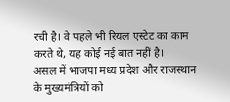रची है। वे पहले भी रियल एस्टेट का काम करते थे, यह कोई नई बात नहीं है।
असल में भाजपा मध्य प्रदेश और राजस्थान के मुख्यमंत्रियों को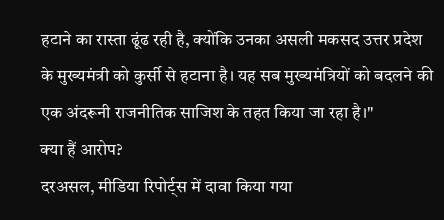हटाने का रास्ता ढूंढ रही है, क्योंकि उनका असली मकसद उत्तर प्रदेश के मुख्यमंत्री को कुर्सी से हटाना है। यह सब मुख्यमंत्रियों को बदलने की एक अंदरूनी राजनीतिक साजिश के तहत किया जा रहा है।"
क्या हैं आरोप?
दरअसल, मीडिया रिपोर्ट्स में दावा किया गया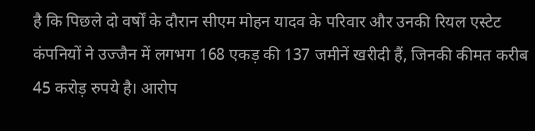है कि पिछले दो वर्षों के दौरान सीएम मोहन यादव के परिवार और उनकी रियल एस्टेट कंपनियों ने उज्जैन में लगभग 168 एकड़ की 137 जमीनें खरीदी हैं, जिनकी कीमत करीब 45 करोड़ रुपये है। आरोप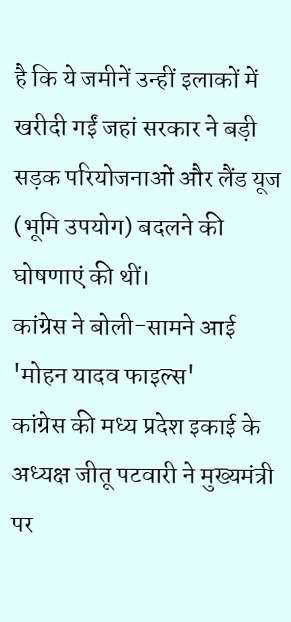है कि ये जमीनें उन्हीं इलाकों में खरीदी गईं जहां सरकार ने बड़ी सड़क परियोजनाओं और लैंड यूज (भूमि उपयोग) बदलने की घोषणाएं की थीं।
कांग्रेस ने बोली-सामने आई 'मोहन यादव फाइल्स'
कांग्रेस की मध्य प्रदेश इकाई के अध्यक्ष जीतू पटवारी ने मुख्यमंत्री पर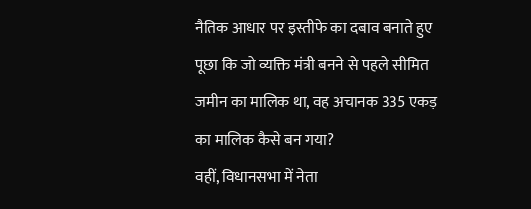नैतिक आधार पर इस्तीफे का दबाव बनाते हुए पूछा कि जो व्यक्ति मंत्री बनने से पहले सीमित जमीन का मालिक था, वह अचानक 335 एकड़ का मालिक कैसे बन गया?
वहीं, विधानसभा में नेता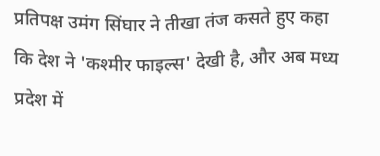प्रतिपक्ष उमंग सिंघार ने तीखा तंज कसते हुए कहा कि देश ने 'कश्मीर फाइल्स' देखी है, और अब मध्य प्रदेश में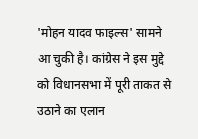'मोहन यादव फाइल्स' सामने आ चुकी है। कांग्रेस ने इस मुद्दे को विधानसभा में पूरी ताकत से उठाने का एलान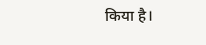किया है।